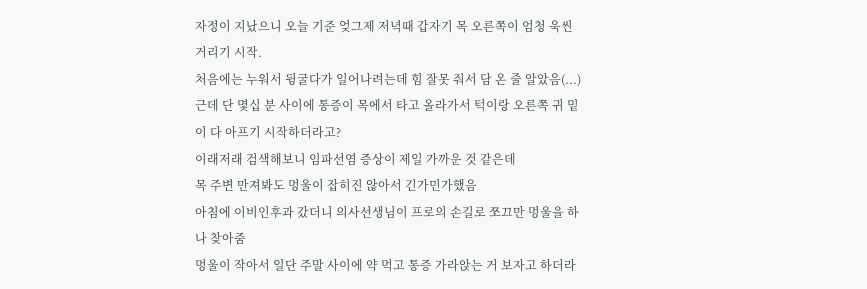자정이 지났으니 오늘 기준 엊그제 저녁때 갑자기 목 오른쪽이 엄청 욱씬거리기 시작.
처음에는 누워서 뒹굴다가 일어나려는데 힘 잘못 줘서 담 온 줄 알았음(...)
근데 단 몇십 분 사이에 통증이 목에서 타고 올라가서 턱이랑 오른쪽 귀 밑이 다 아프기 시작하더라고?
이래저래 검색해보니 임파선염 증상이 제일 가까운 것 같은데
목 주변 만져봐도 멍울이 잡히진 않아서 긴가민가했음
아침에 이비인후과 갔더니 의사선생님이 프로의 손길로 쪼끄만 멍울을 하나 찾아줌
멍울이 작아서 일단 주말 사이에 약 먹고 통증 가라앉는 거 보자고 하더라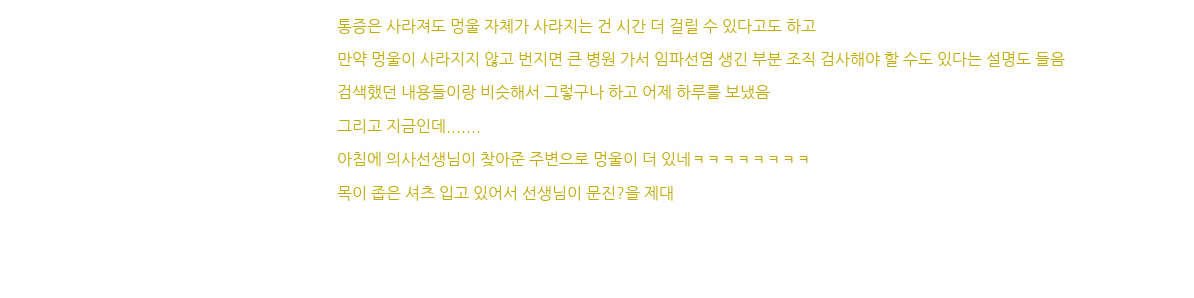통증은 사라져도 멍울 자체가 사라지는 건 시간 더 걸릴 수 있다고도 하고
만약 멍울이 사라지지 않고 번지면 큰 병원 가서 임파선염 생긴 부분 조직 검사해야 할 수도 있다는 설명도 들음
검색했던 내용들이랑 비슷해서 그렇구나 하고 어제 하루를 보냈음
그리고 지금인데.......
아침에 의사선생님이 찾아준 주변으로 멍울이 더 있네ㅋㅋㅋㅋㅋㅋㅋㅋ
목이 좁은 셔츠 입고 있어서 선생님이 문진?을 제대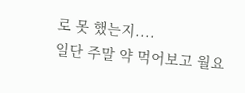로 못 했는지....
일단 주말 약 먹어보고 월요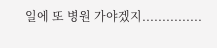일에 또 병원 가야겠지...............